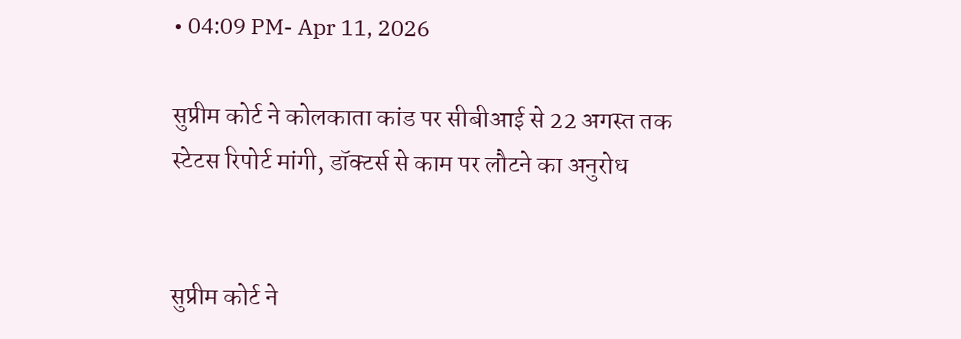• 04:09 PM- Apr 11, 2026

सुप्रीम कोर्ट ने कोलकाता कांड पर सीबीआई से 22 अगस्त तक स्टेटस रिपोर्ट मांगी, डॉक्टर्स से काम पर लौटने का अनुरोध


सुप्रीम कोर्ट ने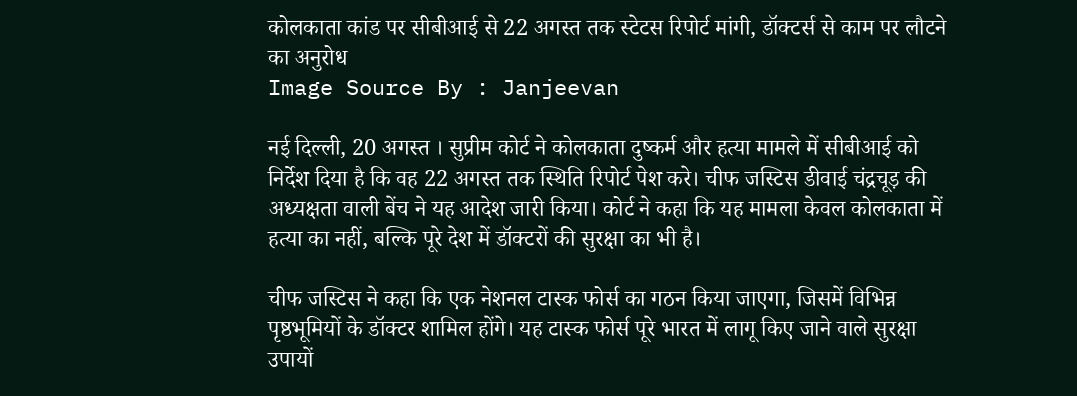कोलकाता कांड पर सीबीआई से 22 अगस्त तक स्टेटस रिपोर्ट मांगी, डॉक्टर्स से काम पर लौटने का अनुरोध
Image Source By : Janjeevan

नई दिल्ली, 20 अगस्त । सुप्रीम कोर्ट ने कोलकाता दुष्कर्म और हत्या मामले में सीबीआई को निर्देश दिया है कि वह 22 अगस्त तक स्थिति रिपोर्ट पेश करे। चीफ जस्टिस डीवाई चंद्रचूड़ की अध्यक्षता वाली बेंच ने यह आदेश जारी किया। कोर्ट ने कहा कि यह मामला केवल कोलकाता में हत्या का नहीं, बल्कि पूरे देश में डॉक्टरों की सुरक्षा का भी है।

चीफ जस्टिस ने कहा कि एक नेशनल टास्क फोर्स का गठन किया जाएगा, जिसमें विभिन्न पृष्ठभूमियों के डॉक्टर शामिल होंगे। यह टास्क फोर्स पूरे भारत में लागू किए जाने वाले सुरक्षा उपायों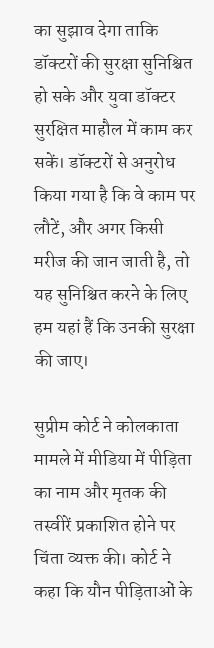का सुझाव देगा ताकि डॉक्टरों की सुरक्षा सुनिश्चित हो सके और युवा डॉक्टर सुरक्षित माहौल में काम कर सकें। डॉक्टरों से अनुरोध किया गया है कि वे काम पर लौटें, और अगर किसी मरीज की जान जाती है, तो यह सुनिश्चित करने के लिए हम यहां हैं कि उनकी सुरक्षा की जाए।

सुप्रीम कोर्ट ने कोलकाता मामले में मीडिया में पीड़िता का नाम और मृतक की तस्वीरें प्रकाशित होने पर चिंता व्यक्त की। कोर्ट ने कहा कि यौन पीड़िताओं के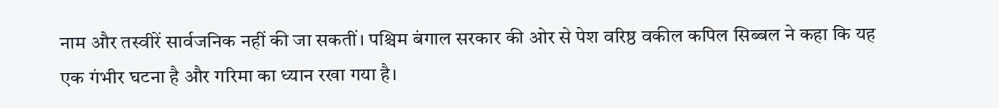नाम और तस्वीरें सार्वजनिक नहीं की जा सकतीं। पश्चिम बंगाल सरकार की ओर से पेश वरिष्ठ वकील कपिल सिब्बल ने कहा कि यह एक गंभीर घटना है और गरिमा का ध्यान रखा गया है।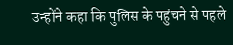उन्होंने कहा कि पुलिस के पहुंचने से पहले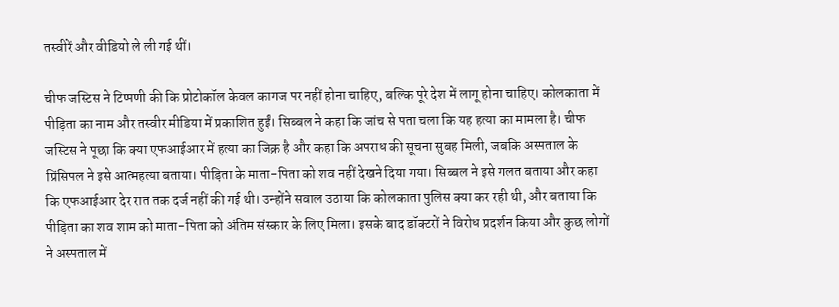तस्वीरें और वीडियो ले ली गई थीं।

चीफ जस्टिस ने टिप्पणी की कि प्रोटोकॉल केवल कागज पर नहीं होना चाहिए, बल्कि पूरे देश में लागू होना चाहिए। कोलकाता में पीड़िता का नाम और तस्वीर मीडिया में प्रकाशित हुईं। सिब्बल ने कहा कि जांच से पता चला कि यह हत्या का मामला है। चीफ जस्टिस ने पूछा कि क्या एफआईआर में हत्या का जिक्र है और कहा कि अपराध की सूचना सुबह मिली, जबकि अस्पताल के प्रिंसिपल ने इसे आत्महत्या बताया। पीड़िता के माता-पिता को शव नहीं देखने दिया गया। सिब्बल ने इसे गलत बताया और कहा कि एफआईआर देर रात तक दर्ज नहीं की गई थी। उन्होंने सवाल उठाया कि कोलकाता पुलिस क्या कर रही थी, और बताया कि पीड़िता का शव शाम को माता-पिता को अंतिम संस्कार के लिए मिला। इसके बाद डॉक्टरों ने विरोध प्रदर्शन किया और कुछ लोगों ने अस्पताल में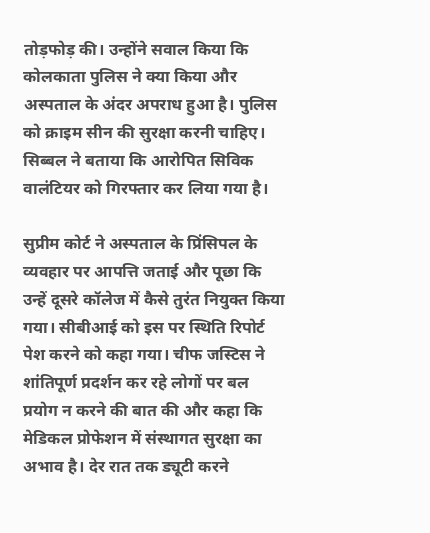तोड़फोड़ की। उन्होंने सवाल किया कि कोलकाता पुलिस ने क्या किया और अस्पताल के अंदर अपराध हुआ है। पुलिस को क्राइम सीन की सुरक्षा करनी चाहिए। सिब्बल ने बताया कि आरोपित सिविक वालंटियर को गिरफ्तार कर लिया गया है।

सुप्रीम कोर्ट ने अस्पताल के प्रिंसिपल के व्यवहार पर आपत्ति जताई और पूछा कि उन्हें दूसरे कॉलेज में कैसे तुरंत नियुक्त किया गया। सीबीआई को इस पर स्थिति रिपोर्ट पेश करने को कहा गया। चीफ जस्टिस ने शांतिपूर्ण प्रदर्शन कर रहे लोगों पर बल प्रयोग न करने की बात की और कहा कि मेडिकल प्रोफेशन में संस्थागत सुरक्षा का अभाव है। देर रात तक ड्यूटी करने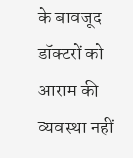के बावजूद डॉक्टरों को आराम की व्यवस्था नहीं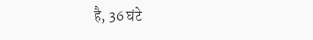है, 36 घंटे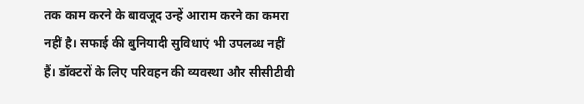तक काम करने के बावजूद उन्हें आराम करने का कमरा नहीं है। सफाई की बुनियादी सुविधाएं भी उपलब्ध नहीं हैं। डॉक्टरों के लिए परिवहन की व्यवस्था और सीसीटीवी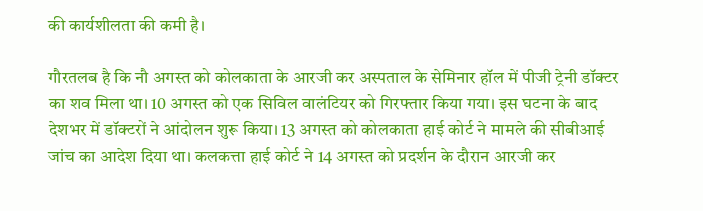की कार्यशीलता की कमी है।

गौरतलब है कि नौ अगस्त को कोलकाता के आरजी कर अस्पताल के सेमिनार हॉल में पीजी ट्रेनी डॉक्टर का शव मिला था। 10 अगस्त को एक सिविल वालंटियर को गिरफ्तार किया गया। इस घटना के बाद देशभर में डॉक्टरों ने आंदोलन शुरू किया। 13 अगस्त को कोलकाता हाई कोर्ट ने मामले की सीबीआई जांच का आदेश दिया था। कलकत्ता हाई कोर्ट ने 14 अगस्त को प्रदर्शन के दौरान आरजी कर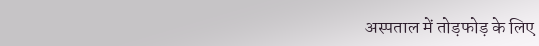अस्पताल में तोड़फोड़ के लिए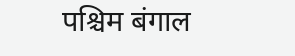पश्चिम बंगाल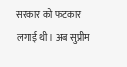सरकार को फटकार लगाई थी। अब सुप्रीम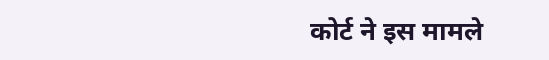कोर्ट ने इस मामले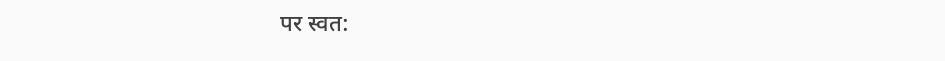पर स्वत: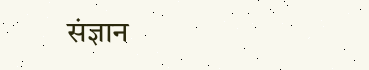संज्ञान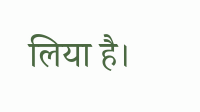लिया है।